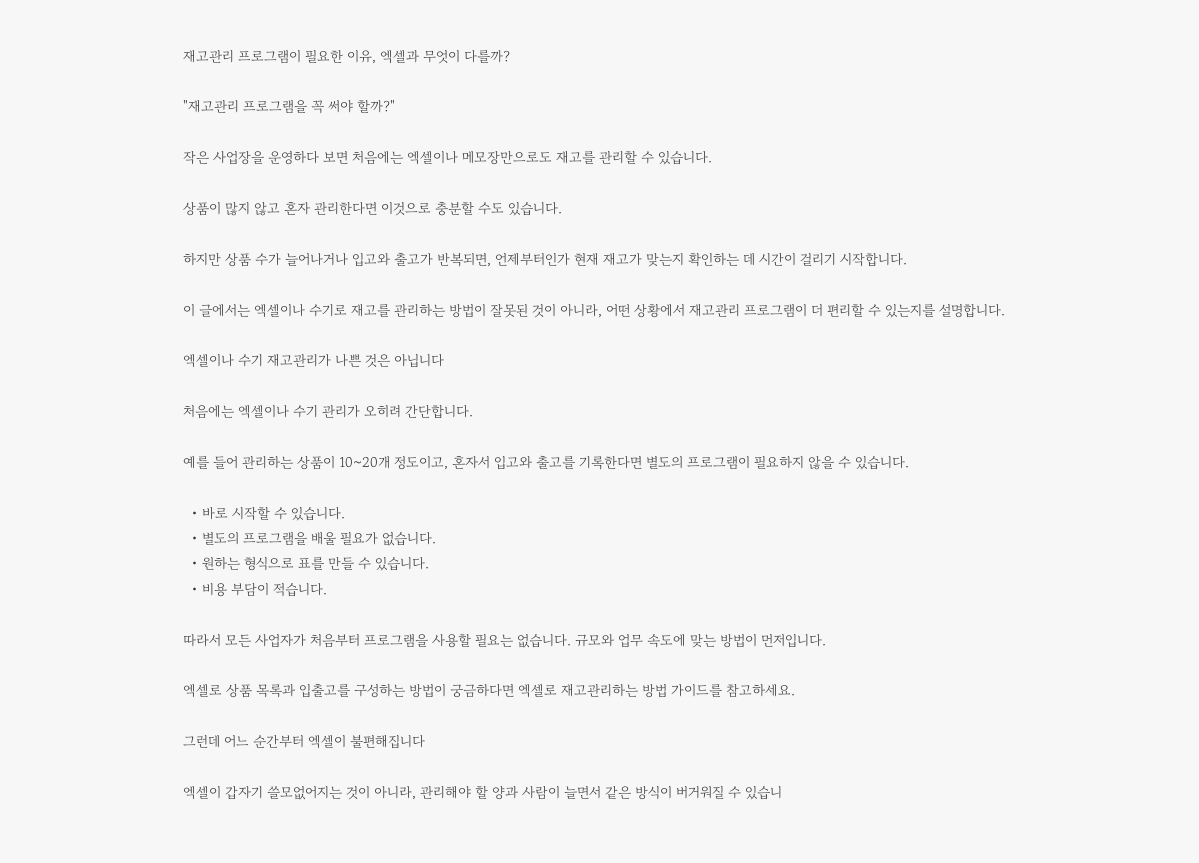재고관리 프로그램이 필요한 이유, 엑셀과 무엇이 다를까?

"재고관리 프로그램을 꼭 써야 할까?"

작은 사업장을 운영하다 보면 처음에는 엑셀이나 메모장만으로도 재고를 관리할 수 있습니다.

상품이 많지 않고 혼자 관리한다면 이것으로 충분할 수도 있습니다.

하지만 상품 수가 늘어나거나 입고와 출고가 반복되면, 언제부터인가 현재 재고가 맞는지 확인하는 데 시간이 걸리기 시작합니다.

이 글에서는 엑셀이나 수기로 재고를 관리하는 방법이 잘못된 것이 아니라, 어떤 상황에서 재고관리 프로그램이 더 편리할 수 있는지를 설명합니다.

엑셀이나 수기 재고관리가 나쁜 것은 아닙니다

처음에는 엑셀이나 수기 관리가 오히려 간단합니다.

예를 들어 관리하는 상품이 10~20개 정도이고, 혼자서 입고와 출고를 기록한다면 별도의 프로그램이 필요하지 않을 수 있습니다.

  • 바로 시작할 수 있습니다.
  • 별도의 프로그램을 배울 필요가 없습니다.
  • 원하는 형식으로 표를 만들 수 있습니다.
  • 비용 부담이 적습니다.

따라서 모든 사업자가 처음부터 프로그램을 사용할 필요는 없습니다. 규모와 업무 속도에 맞는 방법이 먼저입니다.

엑셀로 상품 목록과 입출고를 구성하는 방법이 궁금하다면 엑셀로 재고관리하는 방법 가이드를 참고하세요.

그런데 어느 순간부터 엑셀이 불편해집니다

엑셀이 갑자기 쓸모없어지는 것이 아니라, 관리해야 할 양과 사람이 늘면서 같은 방식이 버거워질 수 있습니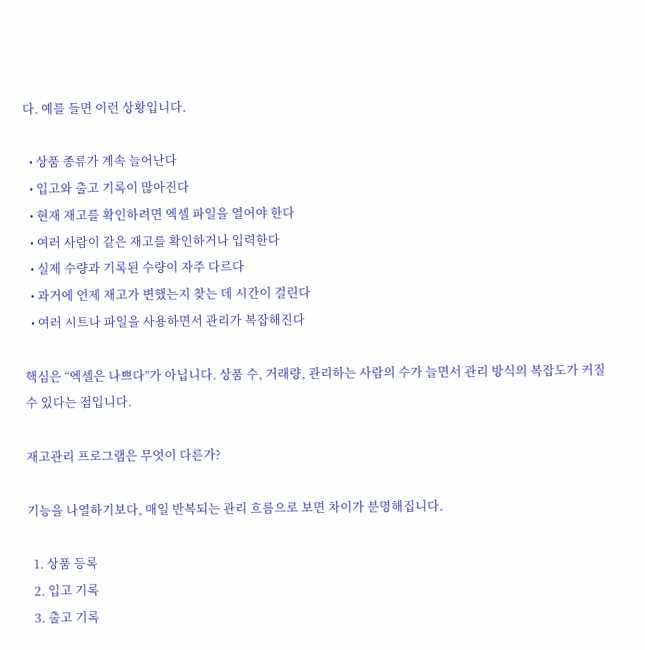다. 예를 들면 이런 상황입니다.

  • 상품 종류가 계속 늘어난다
  • 입고와 출고 기록이 많아진다
  • 현재 재고를 확인하려면 엑셀 파일을 열어야 한다
  • 여러 사람이 같은 재고를 확인하거나 입력한다
  • 실제 수량과 기록된 수량이 자주 다르다
  • 과거에 언제 재고가 변했는지 찾는 데 시간이 걸린다
  • 여러 시트나 파일을 사용하면서 관리가 복잡해진다

핵심은 “엑셀은 나쁘다”가 아닙니다. 상품 수, 거래량, 관리하는 사람의 수가 늘면서 관리 방식의 복잡도가 커질 수 있다는 점입니다.

재고관리 프로그램은 무엇이 다른가?

기능을 나열하기보다, 매일 반복되는 관리 흐름으로 보면 차이가 분명해집니다.

  1. 상품 등록
  2. 입고 기록
  3. 출고 기록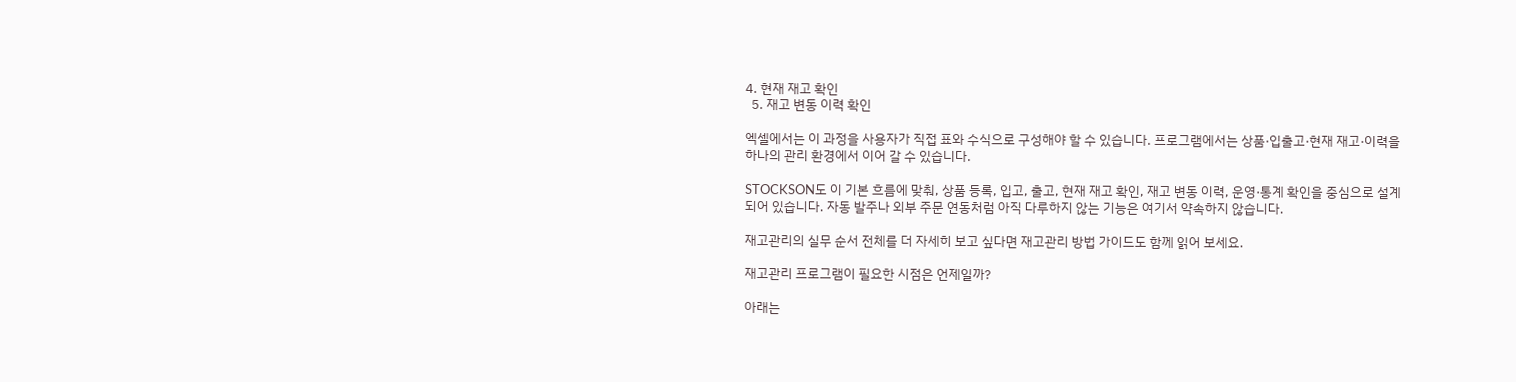4. 현재 재고 확인
  5. 재고 변동 이력 확인

엑셀에서는 이 과정을 사용자가 직접 표와 수식으로 구성해야 할 수 있습니다. 프로그램에서는 상품·입출고·현재 재고·이력을 하나의 관리 환경에서 이어 갈 수 있습니다.

STOCKSON도 이 기본 흐름에 맞춰, 상품 등록, 입고, 출고, 현재 재고 확인, 재고 변동 이력, 운영·통계 확인을 중심으로 설계되어 있습니다. 자동 발주나 외부 주문 연동처럼 아직 다루하지 않는 기능은 여기서 약속하지 않습니다.

재고관리의 실무 순서 전체를 더 자세히 보고 싶다면 재고관리 방법 가이드도 함께 읽어 보세요.

재고관리 프로그램이 필요한 시점은 언제일까?

아래는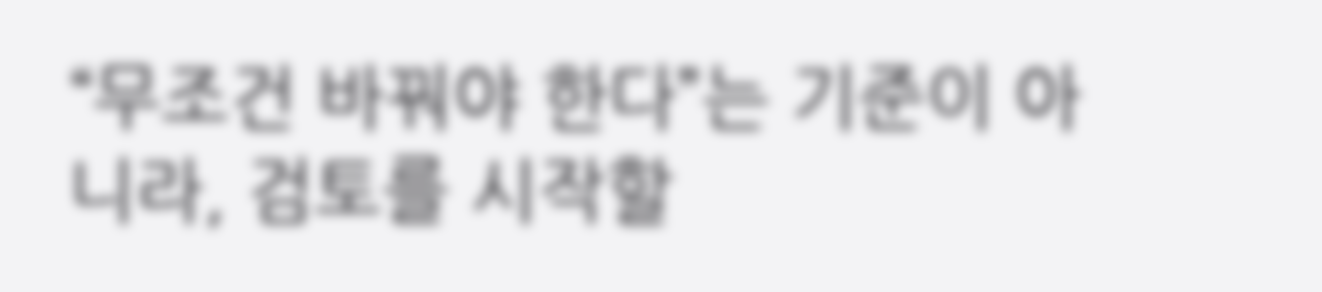“무조건 바꿔야 한다”는 기준이 아니라, 검토를 시작할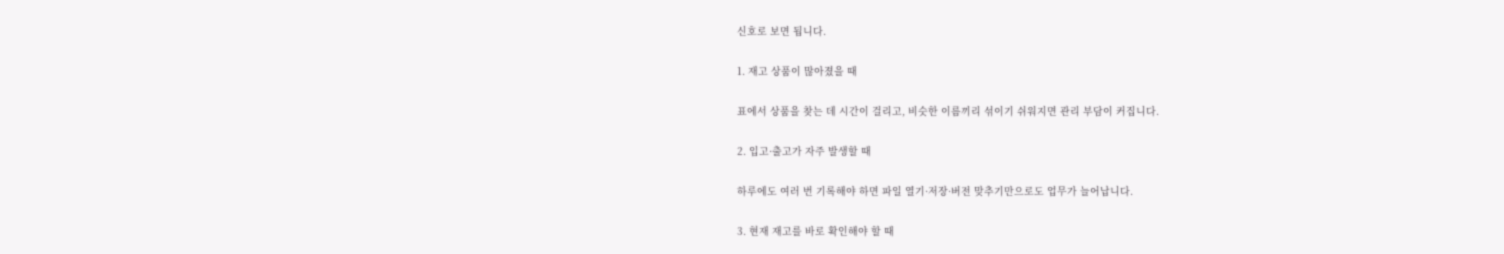신호로 보면 됩니다.

1. 재고 상품이 많아졌을 때

표에서 상품을 찾는 데 시간이 걸리고, 비슷한 이름끼리 섞이기 쉬워지면 관리 부담이 커집니다.

2. 입고·출고가 자주 발생할 때

하루에도 여러 번 기록해야 하면 파일 열기·저장·버전 맞추기만으로도 업무가 늘어납니다.

3. 현재 재고를 바로 확인해야 할 때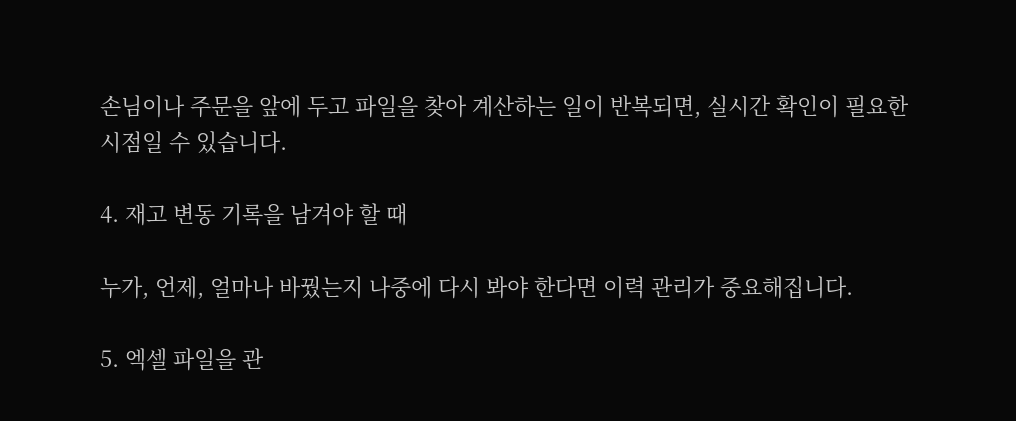손님이나 주문을 앞에 두고 파일을 찾아 계산하는 일이 반복되면, 실시간 확인이 필요한 시점일 수 있습니다.

4. 재고 변동 기록을 남겨야 할 때

누가, 언제, 얼마나 바꿨는지 나중에 다시 봐야 한다면 이력 관리가 중요해집니다.

5. 엑셀 파일을 관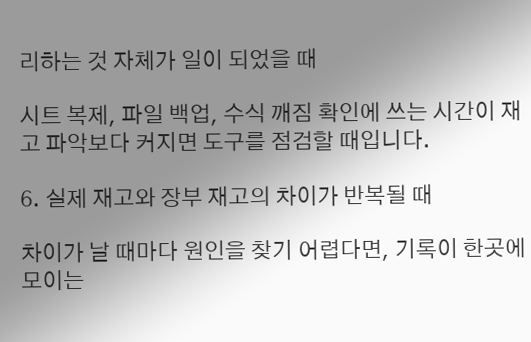리하는 것 자체가 일이 되었을 때

시트 복제, 파일 백업, 수식 깨짐 확인에 쓰는 시간이 재고 파악보다 커지면 도구를 점검할 때입니다.

6. 실제 재고와 장부 재고의 차이가 반복될 때

차이가 날 때마다 원인을 찾기 어렵다면, 기록이 한곳에 모이는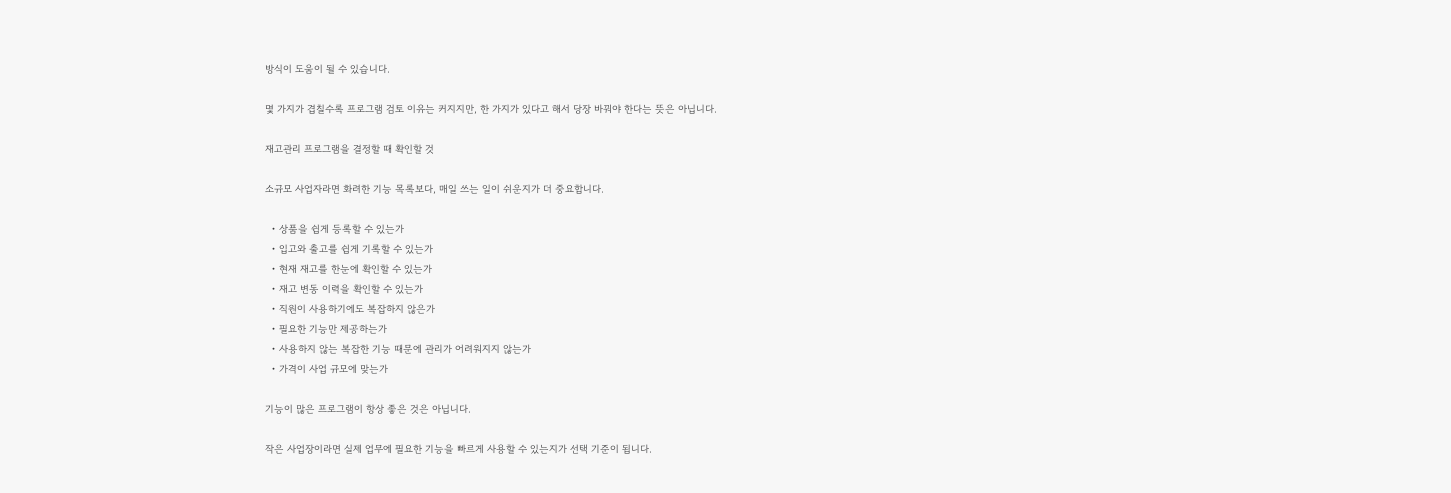방식이 도움이 될 수 있습니다.

몇 가지가 겹칠수록 프로그램 검토 이유는 커지지만, 한 가지가 있다고 해서 당장 바꿔야 한다는 뜻은 아닙니다.

재고관리 프로그램을 결정할 때 확인할 것

소규모 사업자라면 화려한 기능 목록보다, 매일 쓰는 일이 쉬운지가 더 중요합니다.

  • 상품을 쉽게 등록할 수 있는가
  • 입고와 출고를 쉽게 기록할 수 있는가
  • 현재 재고를 한눈에 확인할 수 있는가
  • 재고 변동 이력을 확인할 수 있는가
  • 직원이 사용하기에도 복잡하지 않은가
  • 필요한 기능만 제공하는가
  • 사용하지 않는 복잡한 기능 때문에 관리가 어려워지지 않는가
  • 가격이 사업 규모에 맞는가

기능이 많은 프로그램이 항상 좋은 것은 아닙니다.

작은 사업장이라면 실제 업무에 필요한 기능을 빠르게 사용할 수 있는지가 선택 기준이 됩니다.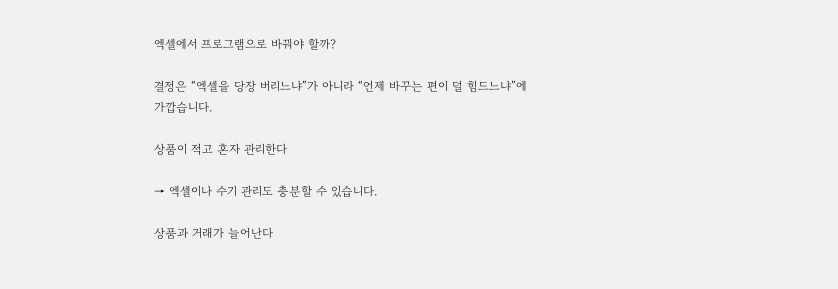엑셀에서 프로그램으로 바꿔야 할까?

결정은 “엑셀을 당장 버리느냐”가 아니라 “언제 바꾸는 편이 덜 힘드느냐”에 가깝습니다.

상품이 적고 혼자 관리한다

→ 엑셀이나 수기 관리도 충분할 수 있습니다.

상품과 거래가 늘어난다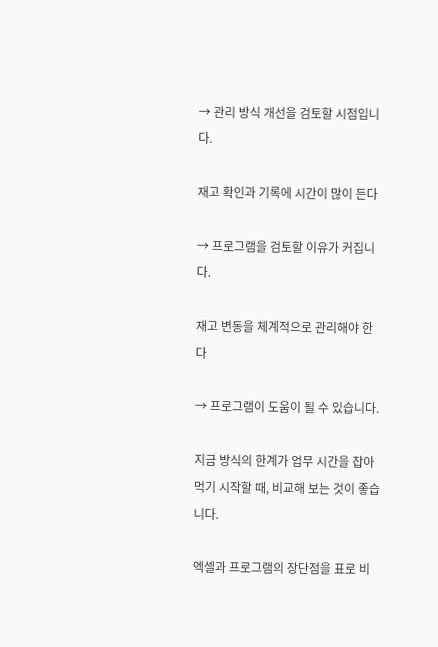→ 관리 방식 개선을 검토할 시점입니다.

재고 확인과 기록에 시간이 많이 든다

→ 프로그램을 검토할 이유가 커집니다.

재고 변동을 체계적으로 관리해야 한다

→ 프로그램이 도움이 될 수 있습니다.

지금 방식의 한계가 업무 시간을 잡아먹기 시작할 때, 비교해 보는 것이 좋습니다.

엑셀과 프로그램의 장단점을 표로 비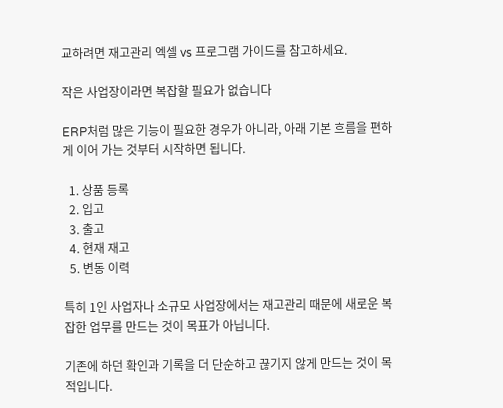교하려면 재고관리 엑셀 vs 프로그램 가이드를 참고하세요.

작은 사업장이라면 복잡할 필요가 없습니다

ERP처럼 많은 기능이 필요한 경우가 아니라, 아래 기본 흐름을 편하게 이어 가는 것부터 시작하면 됩니다.

  1. 상품 등록
  2. 입고
  3. 출고
  4. 현재 재고
  5. 변동 이력

특히 1인 사업자나 소규모 사업장에서는 재고관리 때문에 새로운 복잡한 업무를 만드는 것이 목표가 아닙니다.

기존에 하던 확인과 기록을 더 단순하고 끊기지 않게 만드는 것이 목적입니다.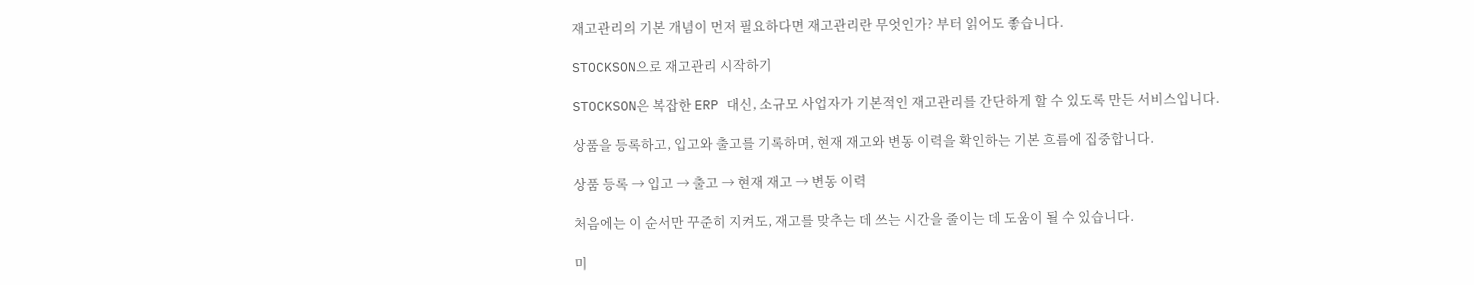재고관리의 기본 개념이 먼저 필요하다면 재고관리란 무엇인가? 부터 읽어도 좋습니다.

STOCKSON으로 재고관리 시작하기

STOCKSON은 복잡한 ERP 대신, 소규모 사업자가 기본적인 재고관리를 간단하게 할 수 있도록 만든 서비스입니다.

상품을 등록하고, 입고와 출고를 기록하며, 현재 재고와 변동 이력을 확인하는 기본 흐름에 집중합니다.

상품 등록 → 입고 → 출고 → 현재 재고 → 변동 이력

처음에는 이 순서만 꾸준히 지켜도, 재고를 맞추는 데 쓰는 시간을 줄이는 데 도움이 될 수 있습니다.

미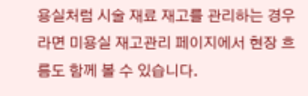용실처럼 시술 재료 재고를 관리하는 경우라면 미용실 재고관리 페이지에서 현장 흐름도 함께 볼 수 있습니다.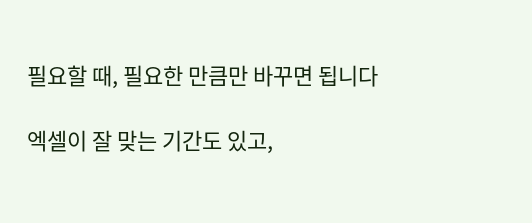필요할 때, 필요한 만큼만 바꾸면 됩니다

엑셀이 잘 맞는 기간도 있고,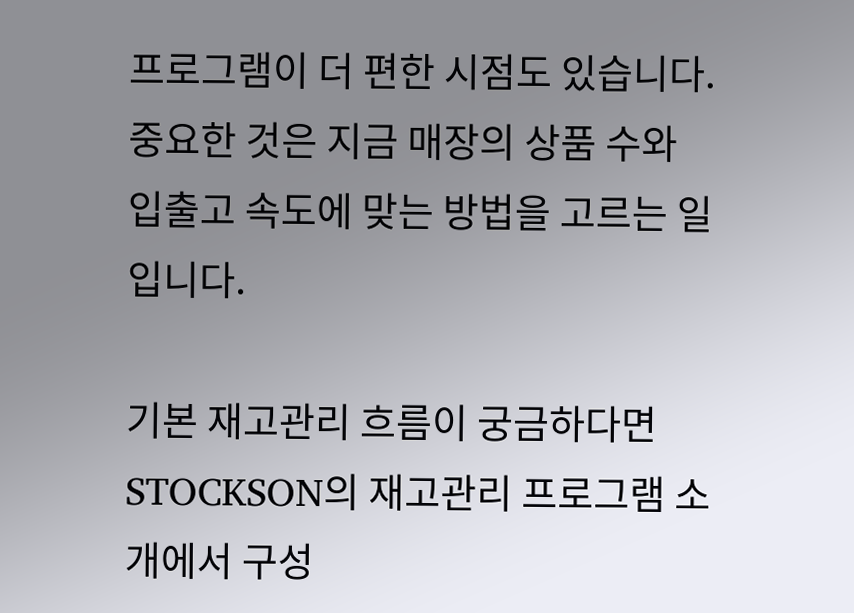프로그램이 더 편한 시점도 있습니다. 중요한 것은 지금 매장의 상품 수와 입출고 속도에 맞는 방법을 고르는 일입니다.

기본 재고관리 흐름이 궁금하다면 STOCKSON의 재고관리 프로그램 소개에서 구성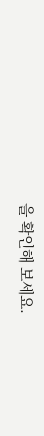을 확인해 보세요.